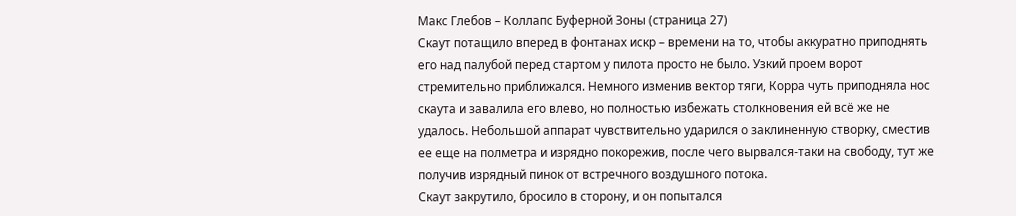Макс Глебов – Коллапс Буферной Зоны (страница 27)
Скаут потащило вперед в фонтанах искр – времени на то, чтобы аккуратно приподнять его над палубой перед стартом у пилота просто не было. Узкий проем ворот стремительно приближался. Немного изменив вектор тяги, Корра чуть приподняла нос скаута и завалила его влево, но полностью избежать столкновения ей всё же не удалось. Небольшой аппарат чувствительно ударился о заклиненную створку, сместив ее еще на полметра и изрядно покорежив, после чего вырвался-таки на свободу, тут же получив изрядный пинок от встречного воздушного потока.
Скаут закрутило, бросило в сторону, и он попытался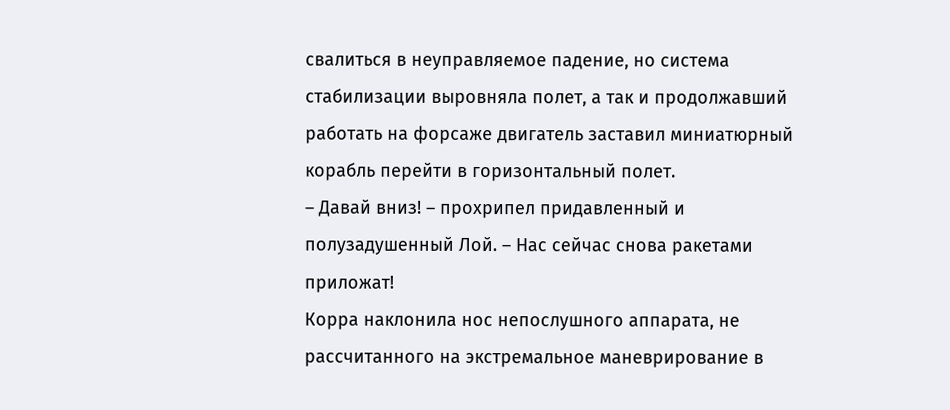свалиться в неуправляемое падение, но система стабилизации выровняла полет, а так и продолжавший работать на форсаже двигатель заставил миниатюрный корабль перейти в горизонтальный полет.
– Давай вниз! – прохрипел придавленный и полузадушенный Лой. – Нас сейчас снова ракетами приложат!
Корра наклонила нос непослушного аппарата, не рассчитанного на экстремальное маневрирование в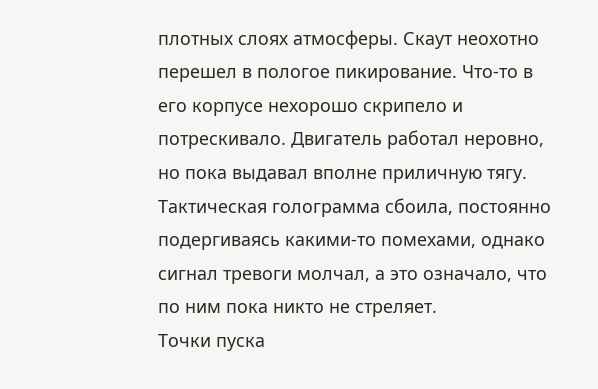плотных слоях атмосферы. Скаут неохотно перешел в пологое пикирование. Что-то в его корпусе нехорошо скрипело и потрескивало. Двигатель работал неровно, но пока выдавал вполне приличную тягу. Тактическая голограмма сбоила, постоянно подергиваясь какими-то помехами, однако сигнал тревоги молчал, а это означало, что по ним пока никто не стреляет.
Точки пуска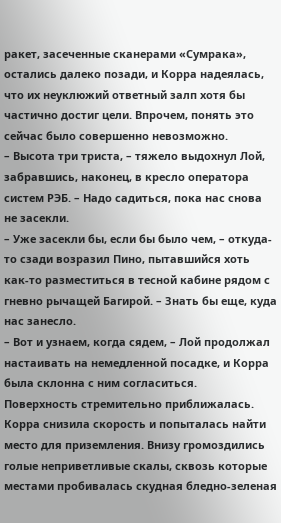ракет, засеченные сканерами «Сумрака», остались далеко позади, и Корра надеялась, что их неуклюжий ответный залп хотя бы частично достиг цели. Впрочем, понять это сейчас было совершенно невозможно.
– Высота три триста, – тяжело выдохнул Лой, забравшись, наконец, в кресло оператора систем РЭБ. – Надо садиться, пока нас снова не засекли.
– Уже засекли бы, если бы было чем, – откуда-то сзади возразил Пино, пытавшийся хоть как-то разместиться в тесной кабине рядом с гневно рычащей Багирой. – Знать бы еще, куда нас занесло.
– Вот и узнаем, когда сядем, – Лой продолжал настаивать на немедленной посадке, и Корра была склонна с ним согласиться.
Поверхность стремительно приближалась. Корра снизила скорость и попыталась найти место для приземления. Внизу громоздились голые неприветливые скалы, сквозь которые местами пробивалась скудная бледно-зеленая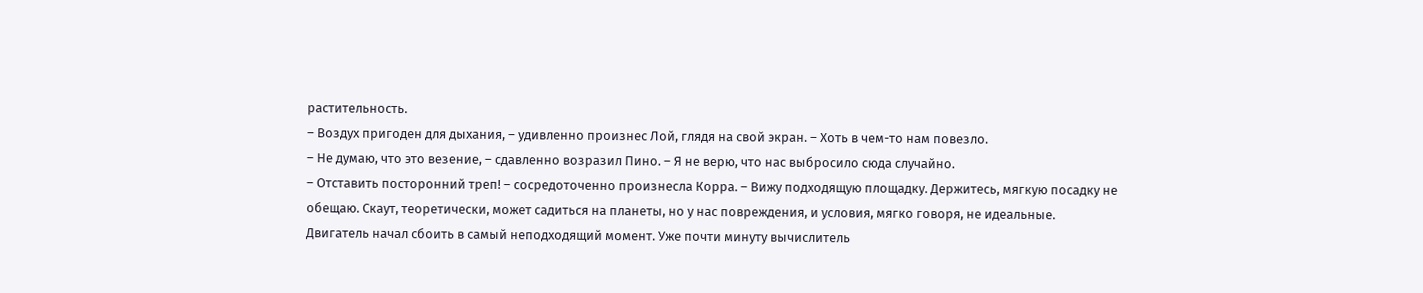растительность.
– Воздух пригоден для дыхания, – удивленно произнес Лой, глядя на свой экран. – Хоть в чем-то нам повезло.
– Не думаю, что это везение, – сдавленно возразил Пино. – Я не верю, что нас выбросило сюда случайно.
– Отставить посторонний треп! – сосредоточенно произнесла Корра. – Вижу подходящую площадку. Держитесь, мягкую посадку не обещаю. Скаут, теоретически, может садиться на планеты, но у нас повреждения, и условия, мягко говоря, не идеальные.
Двигатель начал сбоить в самый неподходящий момент. Уже почти минуту вычислитель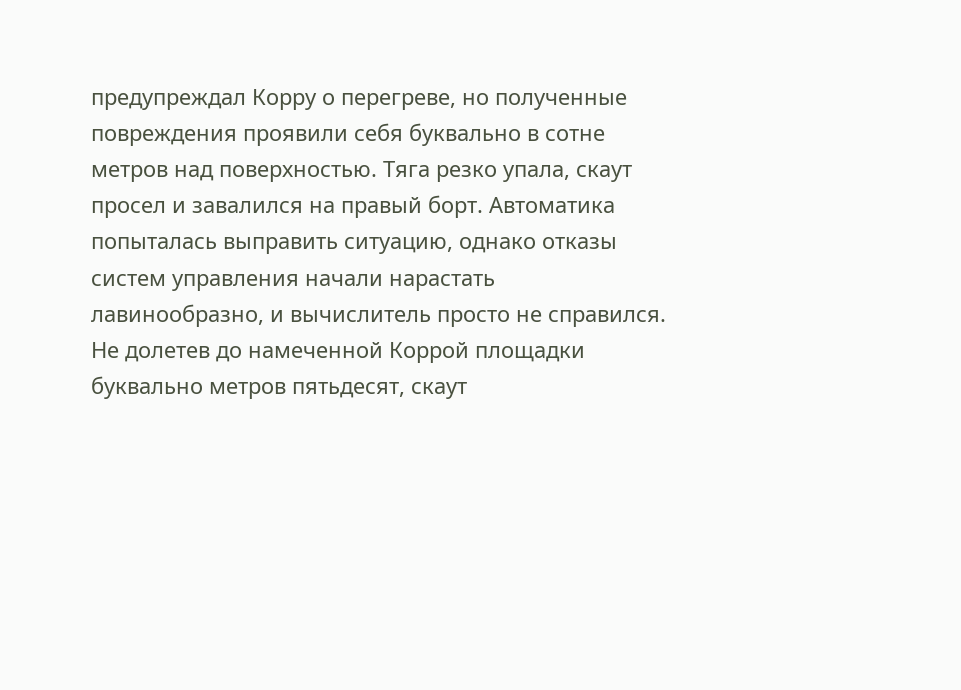предупреждал Корру о перегреве, но полученные повреждения проявили себя буквально в сотне метров над поверхностью. Тяга резко упала, скаут просел и завалился на правый борт. Автоматика попыталась выправить ситуацию, однако отказы систем управления начали нарастать лавинообразно, и вычислитель просто не справился.
Не долетев до намеченной Коррой площадки буквально метров пятьдесят, скаут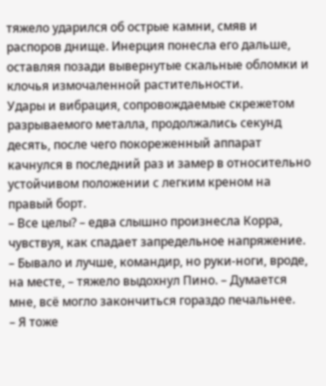тяжело ударился об острые камни, смяв и распоров днище. Инерция понесла его дальше, оставляя позади вывернутые скальные обломки и клочья измочаленной растительности.
Удары и вибрация, сопровождаемые скрежетом разрываемого металла, продолжались секунд десять, после чего покореженный аппарат качнулся в последний раз и замер в относительно устойчивом положении с легким креном на правый борт.
– Все целы? – едва слышно произнесла Корра, чувствуя, как спадает запредельное напряжение.
– Бывало и лучше, командир, но руки-ноги, вроде, на месте, – тяжело выдохнул Пино. – Думается мне, всё могло закончиться гораздо печальнее.
– Я тоже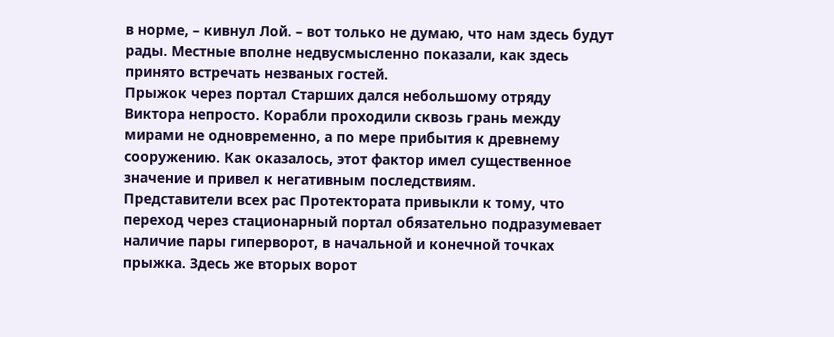в норме, – кивнул Лой. – вот только не думаю, что нам здесь будут рады. Местные вполне недвусмысленно показали, как здесь принято встречать незваных гостей.
Прыжок через портал Старших дался небольшому отряду Виктора непросто. Корабли проходили сквозь грань между мирами не одновременно, а по мере прибытия к древнему сооружению. Как оказалось, этот фактор имел существенное значение и привел к негативным последствиям.
Представители всех рас Протектората привыкли к тому, что переход через стационарный портал обязательно подразумевает наличие пары гиперворот, в начальной и конечной точках прыжка. Здесь же вторых ворот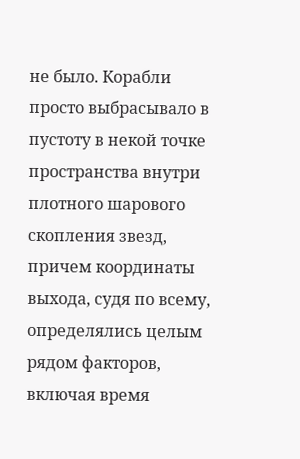не было. Корабли просто выбрасывало в пустоту в некой точке пространства внутри плотного шарового скопления звезд, причем координаты выхода, судя по всему, определялись целым рядом факторов, включая время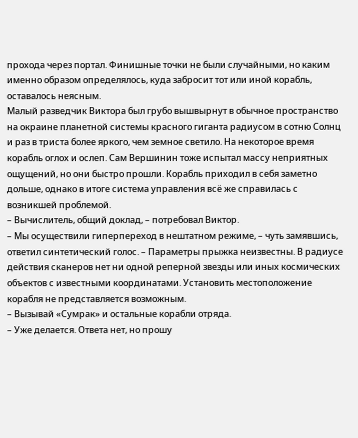прохода через портал. Финишные точки не были случайными, но каким именно образом определялось, куда забросит тот или иной корабль, оставалось неясным.
Малый разведчик Виктора был грубо вышвырнут в обычное пространство на окраине планетной системы красного гиганта радиусом в сотню Солнц и раз в триста более яркого, чем земное светило. На некоторое время корабль оглох и ослеп. Сам Вершинин тоже испытал массу неприятных ощущений, но они быстро прошли. Корабль приходил в себя заметно дольше, однако в итоге система управления всё же справилась с возникшей проблемой.
– Вычислитель, общий доклад, – потребовал Виктор.
– Мы осуществили гиперпереход в нештатном режиме, – чуть замявшись, ответил синтетический голос. – Параметры прыжка неизвестны. В радиусе действия сканеров нет ни одной реперной звезды или иных космических объектов с известными координатами. Установить местоположение корабля не представляется возможным.
– Вызывай «Сумрак» и остальные корабли отряда.
– Уже делается. Ответа нет, но прошу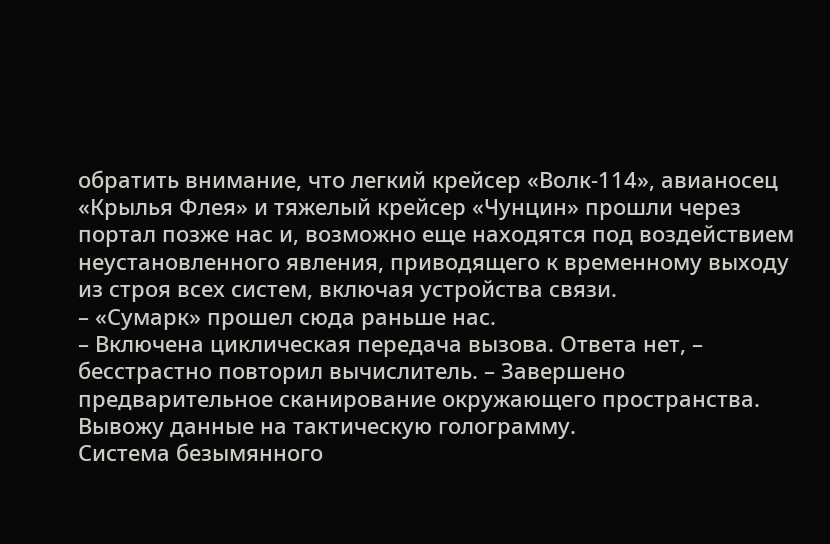обратить внимание, что легкий крейсер «Волк-114», авианосец «Крылья Флея» и тяжелый крейсер «Чунцин» прошли через портал позже нас и, возможно еще находятся под воздействием неустановленного явления, приводящего к временному выходу из строя всех систем, включая устройства связи.
– «Сумарк» прошел сюда раньше нас.
– Включена циклическая передача вызова. Ответа нет, – бесстрастно повторил вычислитель. – Завершено предварительное сканирование окружающего пространства. Вывожу данные на тактическую голограмму.
Система безымянного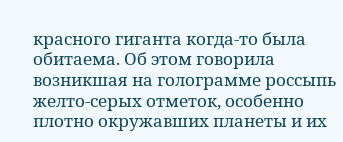красного гиганта когда-то была обитаема. Об этом говорила возникшая на голограмме россыпь желто-серых отметок, особенно плотно окружавших планеты и их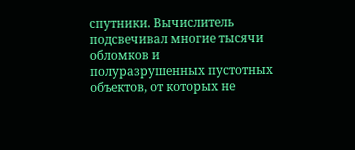спутники. Вычислитель подсвечивал многие тысячи обломков и полуразрушенных пустотных объектов, от которых не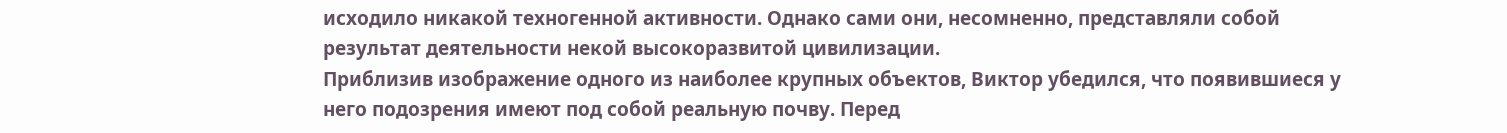исходило никакой техногенной активности. Однако сами они, несомненно, представляли собой результат деятельности некой высокоразвитой цивилизации.
Приблизив изображение одного из наиболее крупных объектов, Виктор убедился, что появившиеся у него подозрения имеют под собой реальную почву. Перед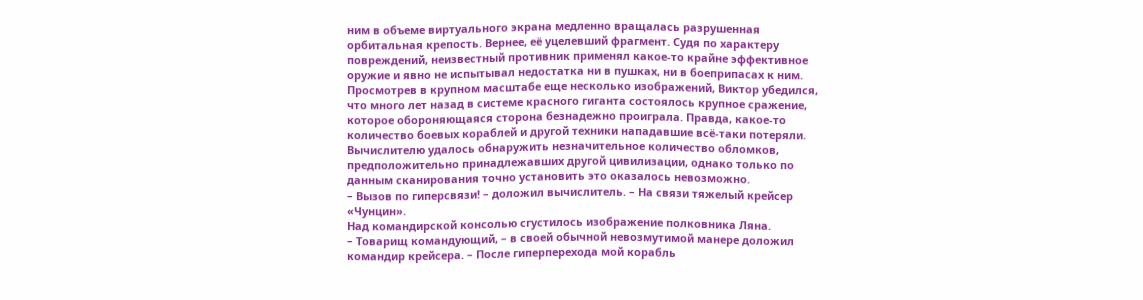ним в объеме виртуального экрана медленно вращалась разрушенная орбитальная крепость. Вернее, её уцелевший фрагмент. Судя по характеру повреждений, неизвестный противник применял какое-то крайне эффективное оружие и явно не испытывал недостатка ни в пушках, ни в боеприпасах к ним.
Просмотрев в крупном масштабе еще несколько изображений, Виктор убедился, что много лет назад в системе красного гиганта состоялось крупное сражение, которое обороняющаяся сторона безнадежно проиграла. Правда, какое-то количество боевых кораблей и другой техники нападавшие всё-таки потеряли. Вычислителю удалось обнаружить незначительное количество обломков, предположительно принадлежавших другой цивилизации, однако только по данным сканирования точно установить это оказалось невозможно.
– Вызов по гиперсвязи! – доложил вычислитель. – На связи тяжелый крейсер «Чунцин».
Над командирской консолью сгустилось изображение полковника Ляна.
– Товарищ командующий, – в своей обычной невозмутимой манере доложил командир крейсера. – После гиперперехода мой корабль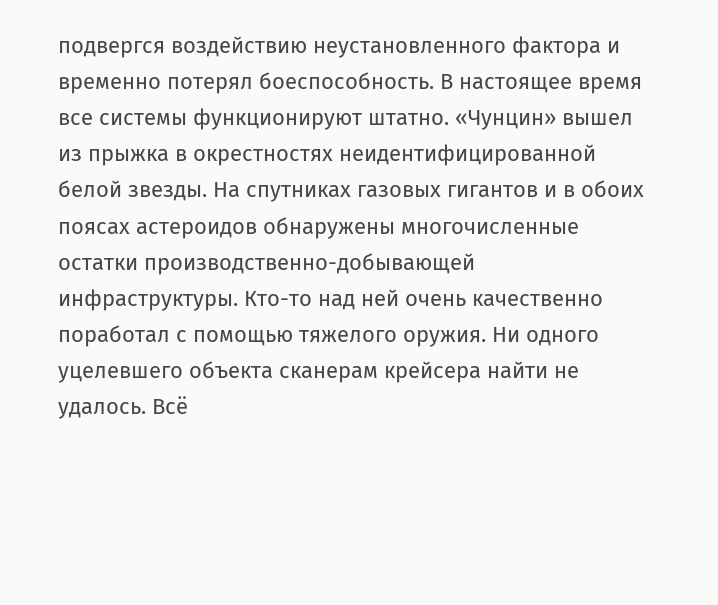подвергся воздействию неустановленного фактора и временно потерял боеспособность. В настоящее время все системы функционируют штатно. «Чунцин» вышел из прыжка в окрестностях неидентифицированной белой звезды. На спутниках газовых гигантов и в обоих поясах астероидов обнаружены многочисленные остатки производственно-добывающей инфраструктуры. Кто-то над ней очень качественно поработал с помощью тяжелого оружия. Ни одного уцелевшего объекта сканерам крейсера найти не удалось. Всё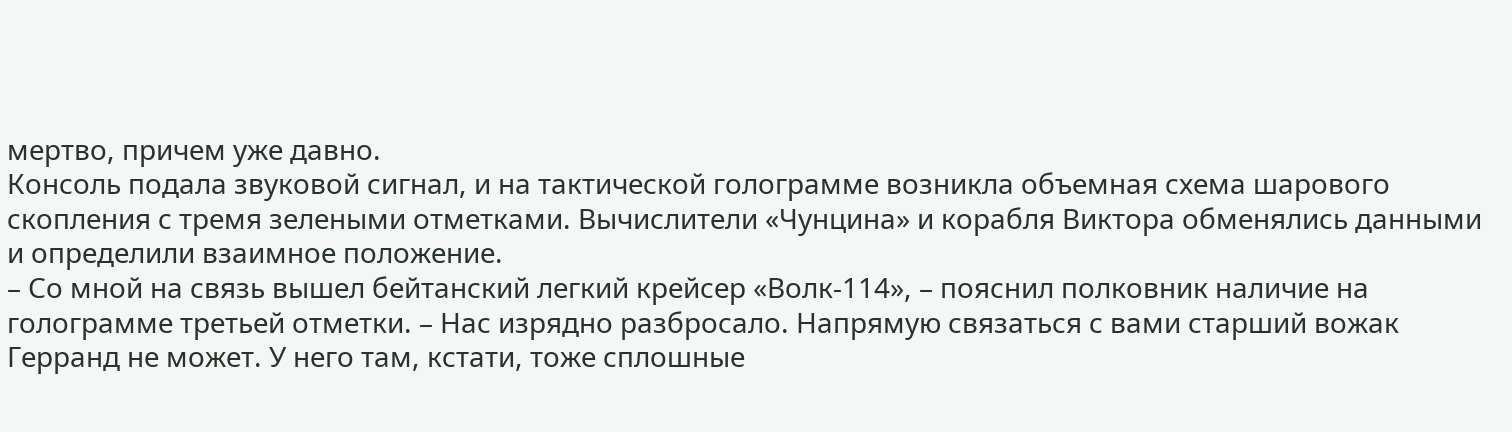мертво, причем уже давно.
Консоль подала звуковой сигнал, и на тактической голограмме возникла объемная схема шарового скопления с тремя зелеными отметками. Вычислители «Чунцина» и корабля Виктора обменялись данными и определили взаимное положение.
– Со мной на связь вышел бейтанский легкий крейсер «Волк-114», – пояснил полковник наличие на голограмме третьей отметки. – Нас изрядно разбросало. Напрямую связаться с вами старший вожак Герранд не может. У него там, кстати, тоже сплошные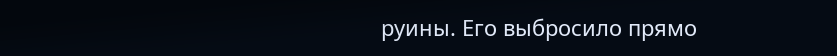руины. Его выбросило прямо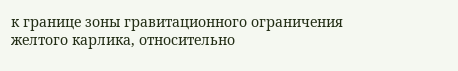к границе зоны гравитационного ограничения желтого карлика, относительно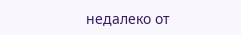недалеко от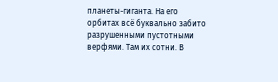планеты-гиганта. На его орбитах всё буквально забито разрушенными пустотными верфями. Там их сотни. В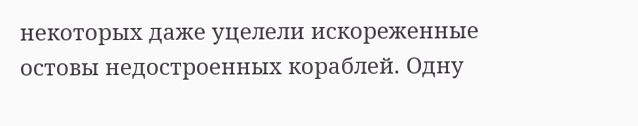некоторых даже уцелели искореженные остовы недостроенных кораблей. Одну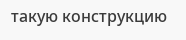такую конструкцию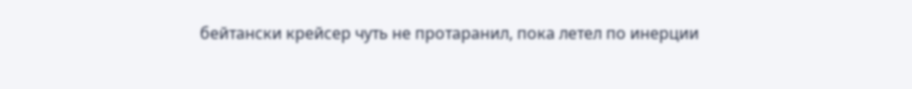бейтански крейсер чуть не протаранил, пока летел по инерции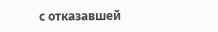с отказавшей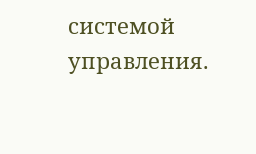системой управления.